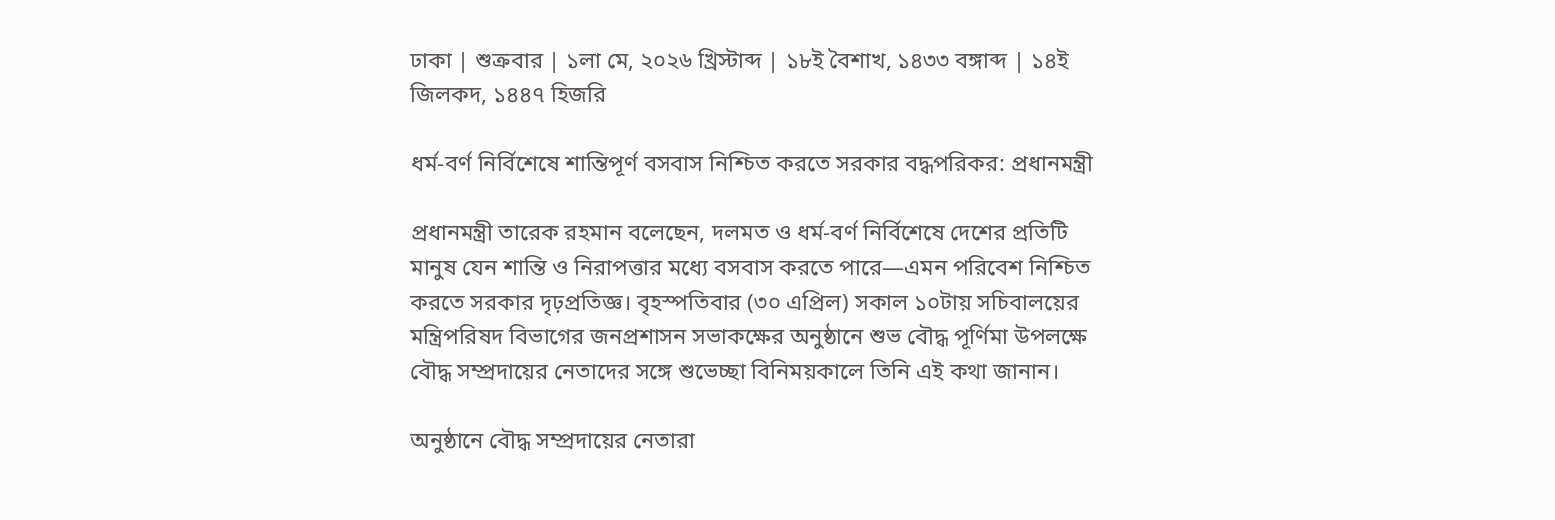ঢাকা | শুক্রবার | ১লা মে, ২০২৬ খ্রিস্টাব্দ | ১৮ই বৈশাখ, ১৪৩৩ বঙ্গাব্দ | ১৪ই জিলকদ, ১৪৪৭ হিজরি

ধর্ম-বর্ণ নির্বিশেষে শান্তিপূর্ণ বসবাস নিশ্চিত করতে সরকার বদ্ধপরিকর: প্রধানমন্ত্রী

প্রধানমন্ত্রী তারেক রহমান বলেছেন, দলমত ও ধর্ম-বর্ণ নির্বিশেষে দেশের প্রতিটি মানুষ যেন শান্তি ও নিরাপত্তার মধ্যে বসবাস করতে পারে—এমন পরিবেশ নিশ্চিত করতে সরকার দৃঢ়প্রতিজ্ঞ। বৃহস্পতিবার (৩০ এপ্রিল) সকাল ১০টায় সচিবালয়ের মন্ত্রিপরিষদ বিভাগের জনপ্রশাসন সভাকক্ষের অনুষ্ঠানে শুভ বৌদ্ধ পূর্ণিমা উপলক্ষে বৌদ্ধ সম্প্রদায়ের নেতাদের সঙ্গে শুভেচ্ছা বিনিময়কালে তিনি এই কথা জানান।

অনুষ্ঠানে বৌদ্ধ সম্প্রদায়ের নেতারা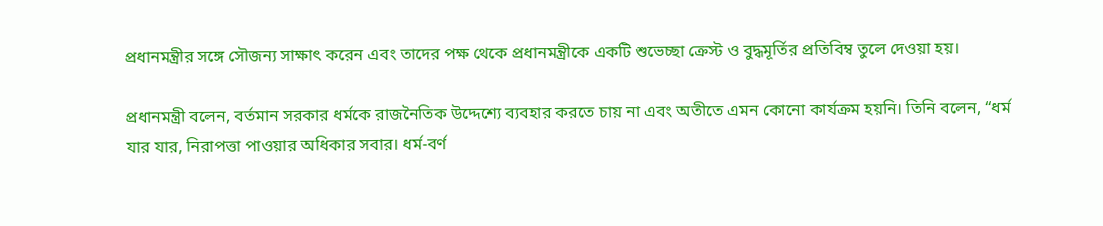প্রধানমন্ত্রীর সঙ্গে সৌজন্য সাক্ষাৎ করেন এবং তাদের পক্ষ থেকে প্রধানমন্ত্রীকে একটি শুভেচ্ছা ক্রেস্ট ও বুদ্ধমূর্তির প্রতিবিম্ব তুলে দেওয়া হয়।

প্রধানমন্ত্রী বলেন, বর্তমান সরকার ধর্মকে রাজনৈতিক উদ্দেশ্যে ব্যবহার করতে চায় না এবং অতীতে এমন কোনো কার্যক্রম হয়নি। তিনি বলেন, “ধর্ম যার যার, নিরাপত্তা পাওয়ার অধিকার সবার। ধর্ম-বর্ণ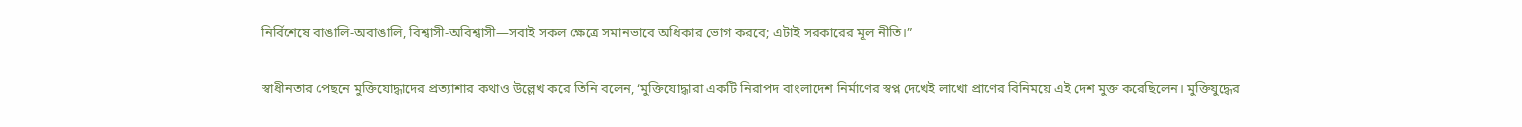নির্বিশেষে বাঙালি-অবাঙালি, বিশ্বাসী-অবিশ্বাসী—সবাই সকল ক্ষেত্রে সমানভাবে অধিকার ভোগ করবে; এটাই সরকারের মূল নীতি।”

স্বাধীনতার পেছনে মুক্তিযোদ্ধাদের প্রত্যাশার কথাও উল্লেখ করে তিনি বলেন, ‘মুক্তিযোদ্ধারা একটি নিরাপদ বাংলাদেশ নির্মাণের স্বপ্ন দেখেই লাখো প্রাণের বিনিময়ে এই দেশ মুক্ত করেছিলেন। মুক্তিযুদ্ধের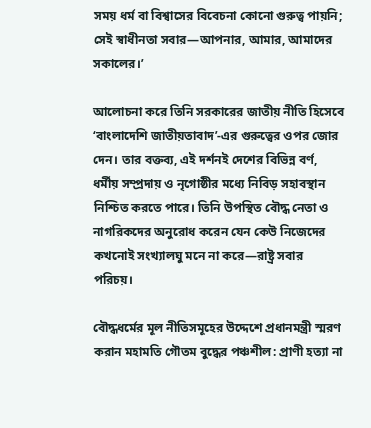সময় ধর্ম বা বিশ্বাসের বিবেচনা কোনো গুরুত্ব পায়নি; সেই স্বাধীনতা সবার—আপনার, আমার, আমাদের সকালের।’

আলোচনা করে তিনি সরকারের জাতীয় নীতি হিসেবে ‘বাংলাদেশি জাতীয়তাবাদ’-এর গুরুত্বের ওপর জোর দেন। তার বক্তব্য, এই দর্শনই দেশের বিভিন্ন বর্ণ, ধর্মীয় সম্প্রদায় ও নৃগোষ্ঠীর মধ্যে নিবিড় সহাবস্থান নিশ্চিত করতে পারে। তিনি উপস্থিত বৌদ্ধ নেতা ও নাগরিকদের অনুরোধ করেন যেন কেউ নিজেদের কখনোই সংখ্যালঘু মনে না করে—রাষ্ট্র সবার পরিচয়।

বৌদ্ধধর্মের মূল নীতিসমূহের উদ্দেশে প্রধানমন্ত্রী স্মরণ করান মহামতি গৌতম বুদ্ধের পঞ্চশীল: প্রাণী হত্যা না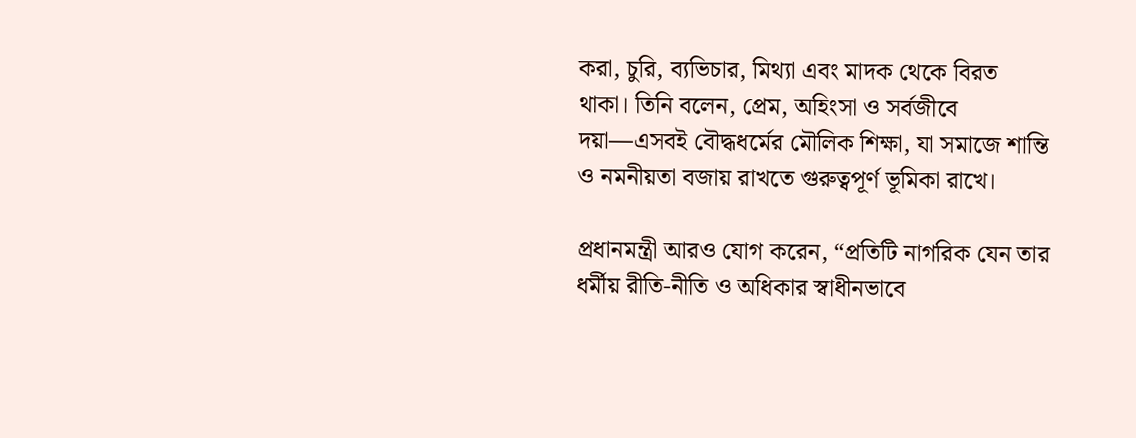করা, চুরি, ব্যভিচার, মিথ্যা এবং মাদক থেকে বিরত থাকা। তিনি বলেন, প্রেম, অহিংসা ও সর্বজীবে দয়া—এসবই বৌদ্ধধর্মের মৌলিক শিক্ষা, যা সমাজে শান্তি ও নমনীয়তা বজায় রাখতে গুরুত্বপূর্ণ ভূমিকা রাখে।

প্রধানমন্ত্রী আরও যোগ করেন, “প্রতিটি নাগরিক যেন তার ধর্মীয় রীতি-নীতি ও অধিকার স্বাধীনভাবে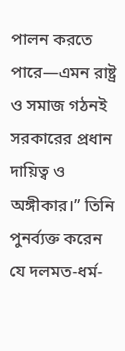পালন করতে পারে—এমন রাষ্ট্র ও সমাজ গঠনই সরকারের প্রধান দায়িত্ব ও অঙ্গীকার।” তিনি পুনর্ব্যক্ত করেন যে দলমত-ধর্ম-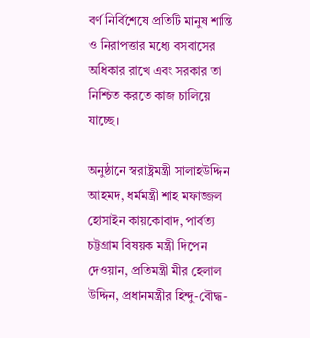বর্ণ নির্বিশেষে প্রতিটি মানুষ শান্তি ও নিরাপত্তার মধ্যে বসবাসের অধিকার রাখে এবং সরকার তা নিশ্চিত করতে কাজ চালিয়ে যাচ্ছে।

অনুষ্ঠানে স্বরাষ্ট্রমন্ত্রী সালাহউদ্দিন আহমদ, ধর্মমন্ত্রী শাহ মফাজ্জল হোসাইন কায়কোবাদ, পার্বত্য চট্টগ্রাম বিষয়ক মন্ত্রী দিপেন দেওয়ান, প্রতিমন্ত্রী মীর হেলাল উদ্দিন, প্রধানমন্ত্রীর হিন্দু-বৌদ্ধ-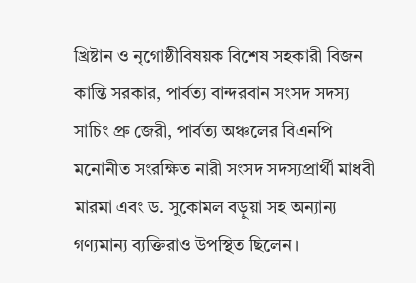খ্রিষ্টান ও নৃগোষ্ঠীবিষয়ক বিশেষ সহকারী বিজন কান্তি সরকার, পার্বত্য বান্দরবান সংসদ সদস্য সাচিং প্রু জেরী, পার্বত্য অঞ্চলের বিএনপি মনোনীত সংরক্ষিত নারী সংসদ সদস্যপ্রার্থী মাধবী মারমা এবং ড. সুকোমল বড়ুয়া সহ অন্যান্য গণ্যমান্য ব্যক্তিরাও উপস্থিত ছিলেন।